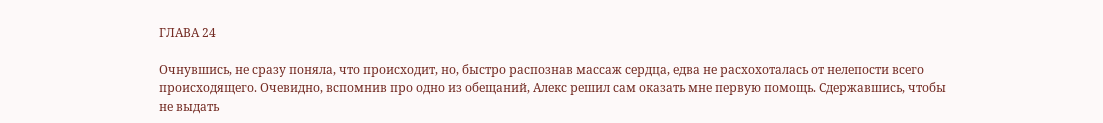ГЛАВА 24

Очнувшись, не сразу поняла, что происходит, но, быстро распознав массаж сердца, едва не расхохоталась от нелепости всего происходящего. Очевидно, вспомнив про одно из обещаний, Алекс решил сам оказать мне первую помощь. Сдержавшись, чтобы не выдать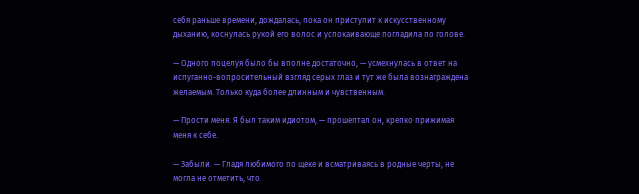себя раньше времени, дождалась, пока он приступит к искусственному дыханию, коснулась рукой его волос и успокаивающе погладила по голове.

— Одного поцелуя было бы вполне достаточно, — усмехнулась в ответ на испуганно-вопросительный взгляд серых глаз и тут же была вознаграждена желаемым. Только куда более длинным и чувственным.

— Прости меня. Я был таким идиотом, — прошептал он, крепко прижимая меня к себе.

— Забыли. — Гладя любимого по щеке и всматриваясь в родные черты, не могла не отметить, что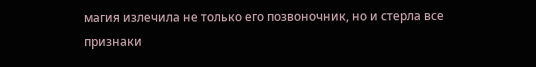магия излечила не только его позвоночник, но и стерла все признаки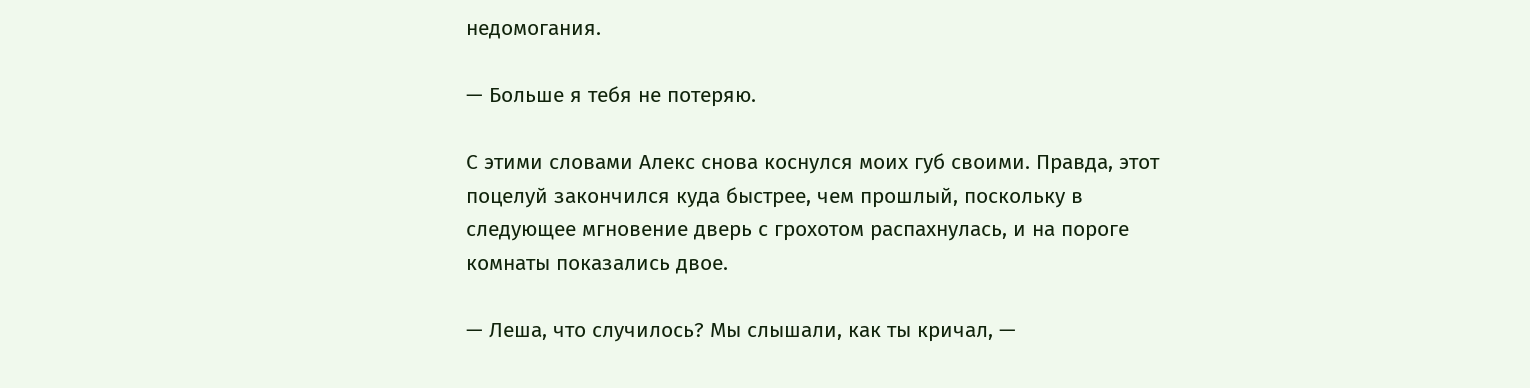недомогания.

— Больше я тебя не потеряю.

С этими словами Алекс снова коснулся моих губ своими. Правда, этот поцелуй закончился куда быстрее, чем прошлый, поскольку в следующее мгновение дверь с грохотом распахнулась, и на пороге комнаты показались двое.

— Леша, что случилось? Мы слышали, как ты кричал, —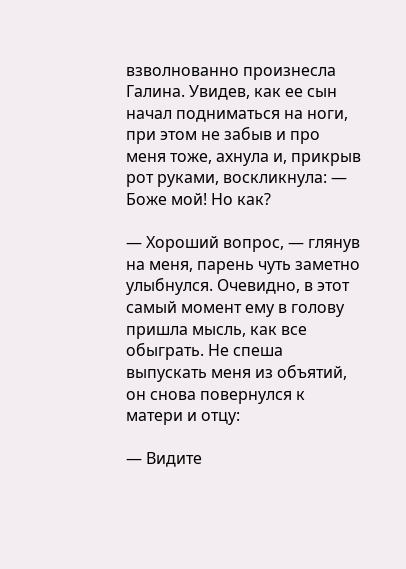взволнованно произнесла Галина. Увидев, как ее сын начал подниматься на ноги, при этом не забыв и про меня тоже, ахнула и, прикрыв рот руками, воскликнула: — Боже мой! Но как?

— Хороший вопрос, — глянув на меня, парень чуть заметно улыбнулся. Очевидно, в этот самый момент ему в голову пришла мысль, как все обыграть. Не спеша выпускать меня из объятий, он снова повернулся к матери и отцу:

— Видите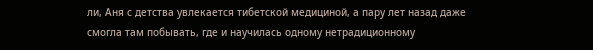ли, Аня с детства увлекается тибетской медициной, а пару лет назад даже смогла там побывать, где и научилась одному нетрадиционному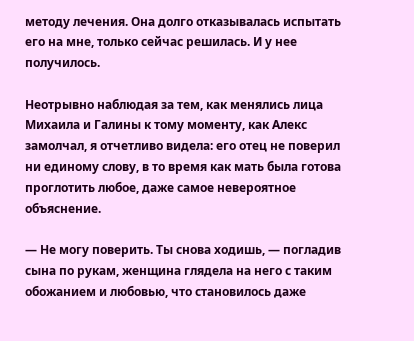методу лечения. Она долго отказывалась испытать его на мне, только сейчас решилась. И у нее получилось.

Неотрывно наблюдая за тем, как менялись лица Михаила и Галины к тому моменту, как Алекс замолчал, я отчетливо видела: его отец не поверил ни единому слову, в то время как мать была готова проглотить любое, даже самое невероятное объяснение.

— Не могу поверить. Ты снова ходишь, — погладив сына по рукам, женщина глядела на него с таким обожанием и любовью, что становилось даже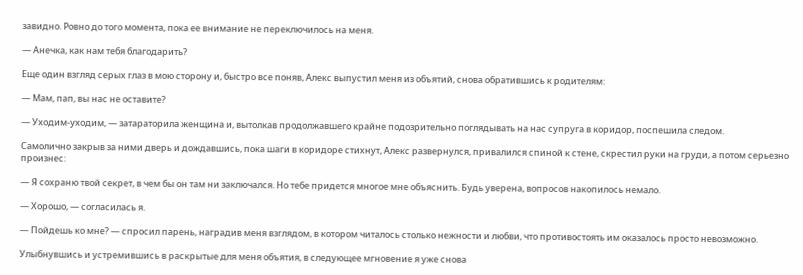завидно. Ровно до того момента, пока ее внимание не переключилось на меня.

— Анечка, как нам тебя благодарить?

Еще один взгляд серых глаз в мою сторону и, быстро все поняв, Алекс выпустил меня из объятий, снова обратившись к родителям:

— Мам, пап, вы нас не оставите?

— Уходим-уходим, — затараторила женщина и, вытолкав продолжавшего крайне подозрительно поглядывать на нас супруга в коридор, поспешила следом.

Самолично закрыв за ними дверь и дождавшись, пока шаги в коридоре стихнут, Алекс развернулся, привалился спиной к стене, скрестил руки на груди, а потом серьезно произнес:

— Я сохраню твой секрет, в чем бы он там ни заключался. Но тебе придется многое мне объяснить. Будь уверена, вопросов накопилось немало.

— Хорошо, — согласилась я.

— Пойдешь ко мне? — спросил парень, наградив меня взглядом, в котором читалось столько нежности и любви, что противостоять им оказалось просто невозможно.

Улыбнувшись и устремившись в раскрытые для меня объятия, в следующее мгновение я уже снова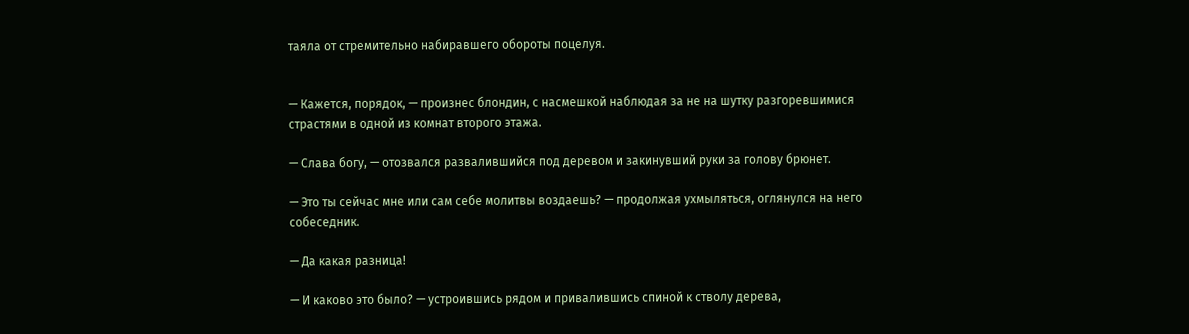таяла от стремительно набиравшего обороты поцелуя.


— Кажется, порядок, — произнес блондин, с насмешкой наблюдая за не на шутку разгоревшимися страстями в одной из комнат второго этажа.

— Слава богу, — отозвался развалившийся под деревом и закинувший руки за голову брюнет.

— Это ты сейчас мне или сам себе молитвы воздаешь? — продолжая ухмыляться, оглянулся на него собеседник.

— Да какая разница!

— И каково это было? — устроившись рядом и привалившись спиной к стволу дерева,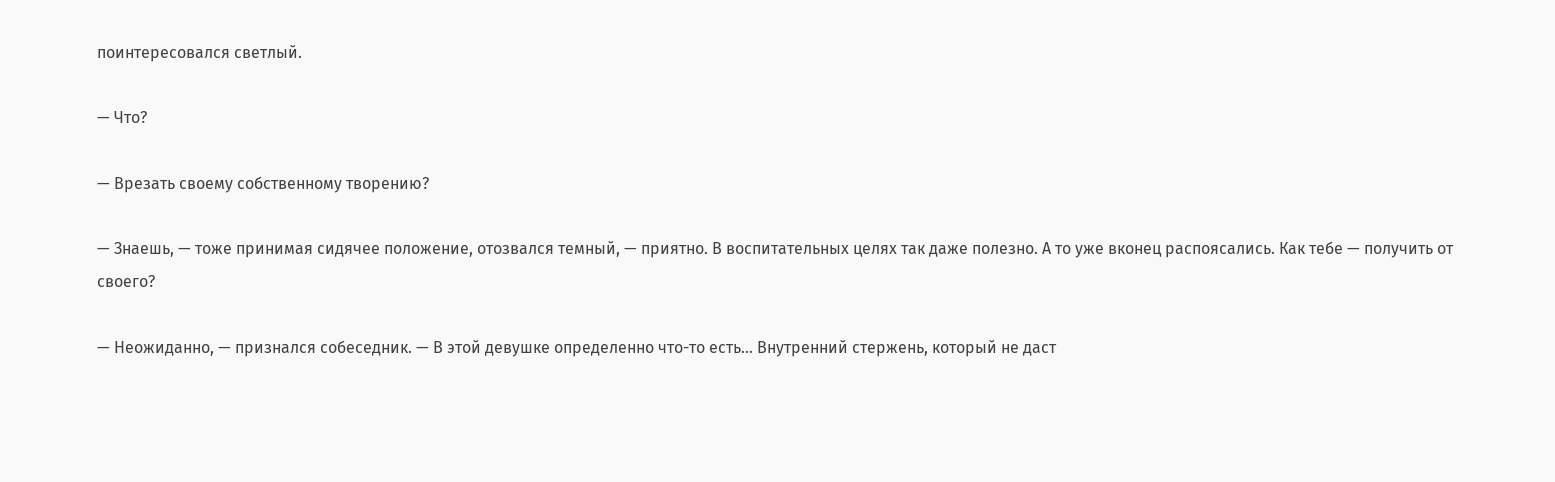поинтересовался светлый.

— Что?

— Врезать своему собственному творению?

— Знаешь, — тоже принимая сидячее положение, отозвался темный, — приятно. В воспитательных целях так даже полезно. А то уже вконец распоясались. Как тебе — получить от своего?

— Неожиданно, — признался собеседник. — В этой девушке определенно что-то есть… Внутренний стержень, который не даст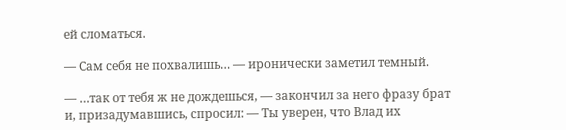ей сломаться.

— Сам себя не похвалишь… — иронически заметил темный.

— …так от тебя ж не дождешься, — закончил за него фразу брат и, призадумавшись, спросил: — Ты уверен, что Влад их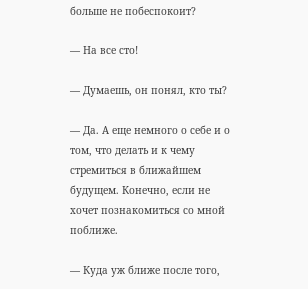больше не побеспокоит?

— На все сто!

— Думаешь, он понял, кто ты?

— Да. А еще немного о себе и о том, что делать и к чему стремиться в ближайшем будущем. Конечно, если не хочет познакомиться со мной поближе.

— Куда уж ближе после того,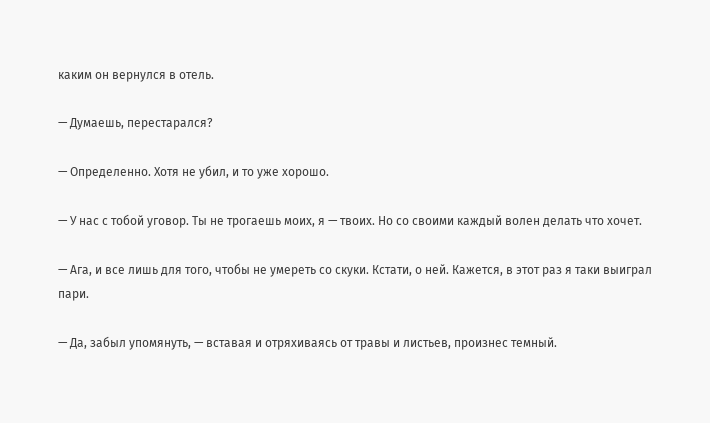каким он вернулся в отель.

— Думаешь, перестарался?

— Определенно. Хотя не убил, и то уже хорошо.

— У нас с тобой уговор. Ты не трогаешь моих, я — твоих. Но со своими каждый волен делать что хочет.

— Ага, и все лишь для того, чтобы не умереть со скуки. Кстати, о ней. Кажется, в этот раз я таки выиграл пари.

— Да, забыл упомянуть, — вставая и отряхиваясь от травы и листьев, произнес темный.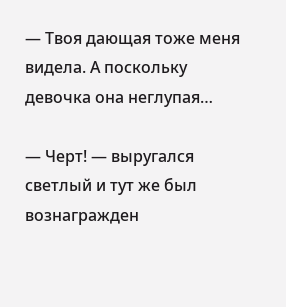— Твоя дающая тоже меня видела. А поскольку девочка она неглупая…

— Черт! — выругался светлый и тут же был вознагражден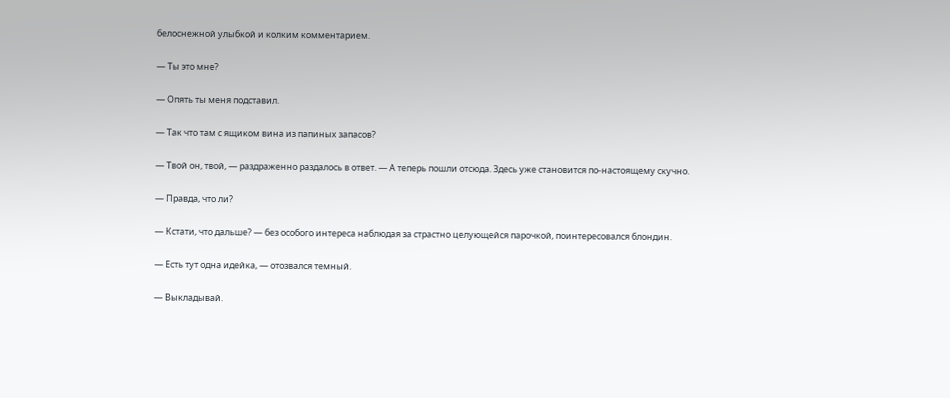белоснежной улыбкой и колким комментарием.

— Ты это мне?

— Опять ты меня подставил.

— Так что там с ящиком вина из папиных запасов?

— Твой он, твой, — раздраженно раздалось в ответ. — А теперь пошли отсюда. Здесь уже становится по-настоящему скучно.

— Правда, что ли?

— Кстати, что дальше? — без особого интереса наблюдая за страстно целующейся парочкой, поинтересовался блондин.

— Есть тут одна идейка, — отозвался темный.

— Выкладывай.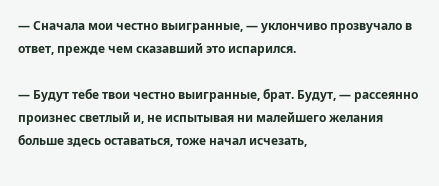— Сначала мои честно выигранные, — уклончиво прозвучало в ответ, прежде чем сказавший это испарился.

— Будут тебе твои честно выигранные, брат. Будут, — рассеянно произнес светлый и, не испытывая ни малейшего желания больше здесь оставаться, тоже начал исчезать,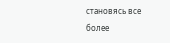становясь все более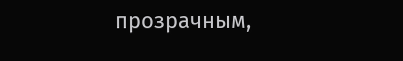прозрачным,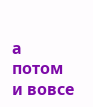а потом и вовсе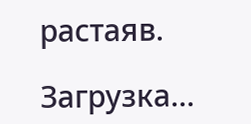растаяв.

Загрузка...